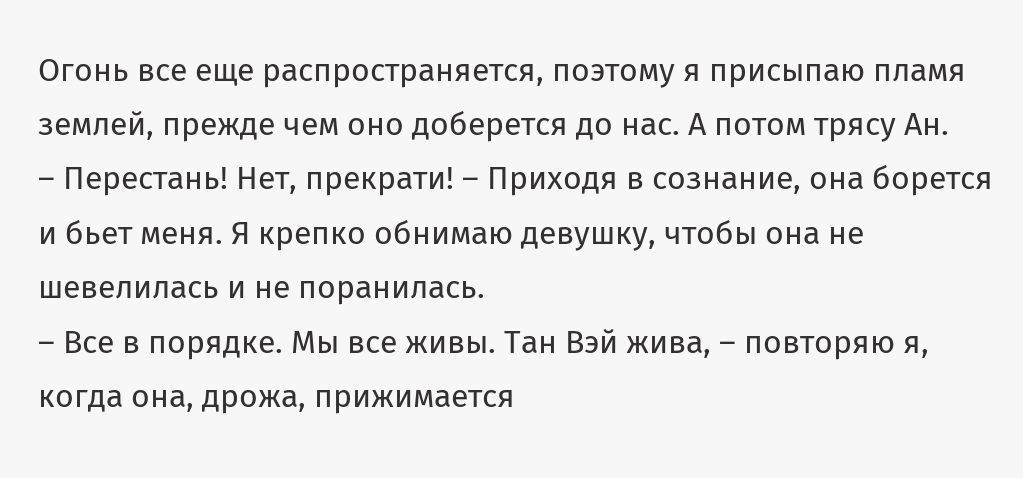Огонь все еще распространяется, поэтому я присыпаю пламя землей, прежде чем оно доберется до нас. А потом трясу Ан.
– Перестань! Нет, прекрати! – Приходя в сознание, она борется и бьет меня. Я крепко обнимаю девушку, чтобы она не шевелилась и не поранилась.
– Все в порядке. Мы все живы. Тан Вэй жива, – повторяю я, когда она, дрожа, прижимается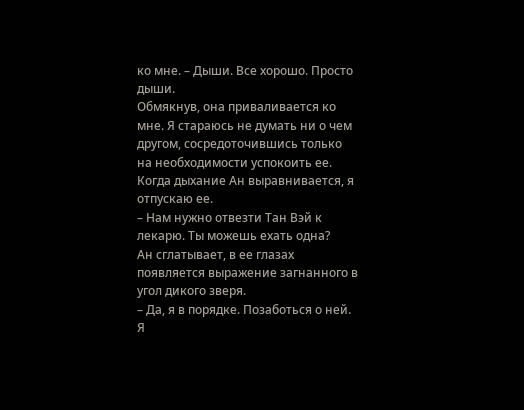ко мне. – Дыши. Все хорошо. Просто дыши.
Обмякнув, она приваливается ко мне. Я стараюсь не думать ни о чем другом, сосредоточившись только на необходимости успокоить ее. Когда дыхание Ан выравнивается, я отпускаю ее.
– Нам нужно отвезти Тан Вэй к лекарю. Ты можешь ехать одна?
Ан сглатывает, в ее глазах появляется выражение загнанного в угол дикого зверя.
– Да, я в порядке. Позаботься о ней.
Я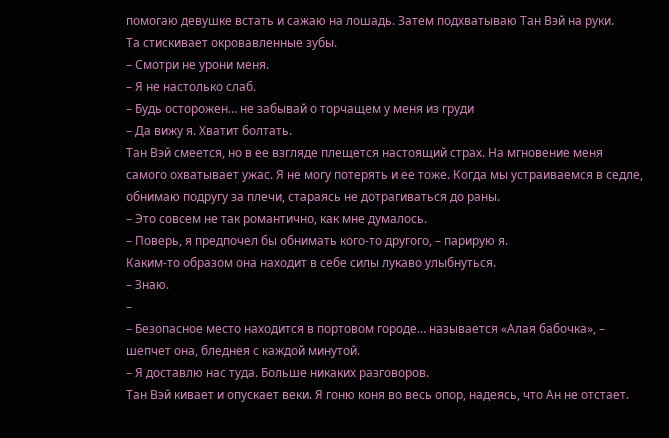помогаю девушке встать и сажаю на лошадь. Затем подхватываю Тан Вэй на руки.
Та стискивает окровавленные зубы.
– Смотри не урони меня.
– Я не настолько слаб.
– Будь осторожен… не забывай о торчащем у меня из груди
– Да вижу я. Хватит болтать.
Тан Вэй смеется, но в ее взгляде плещется настоящий страх. На мгновение меня самого охватывает ужас. Я не могу потерять и ее тоже. Когда мы устраиваемся в седле, обнимаю подругу за плечи, стараясь не дотрагиваться до раны.
– Это совсем не так романтично, как мне думалось.
– Поверь, я предпочел бы обнимать кого-то другого, – парирую я.
Каким-то образом она находит в себе силы лукаво улыбнуться.
– Знаю.
–
– Безопасное место находится в портовом городе… называется «Алая бабочка», – шепчет она, бледнея с каждой минутой.
– Я доставлю нас туда. Больше никаких разговоров.
Тан Вэй кивает и опускает веки. Я гоню коня во весь опор, надеясь, что Ан не отстает.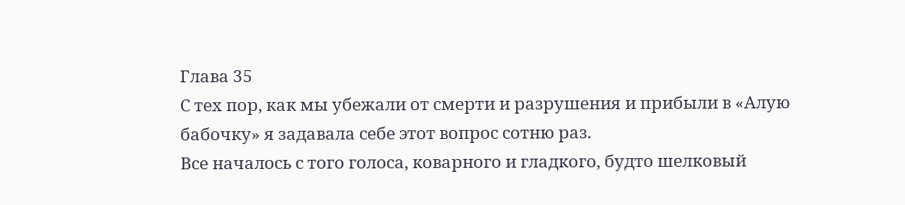Глава 35
С тех пор, как мы убежали от смерти и разрушения и прибыли в «Алую бабочку» я задавала себе этот вопрос сотню раз.
Все началось с того голоса, коварного и гладкого, будто шелковый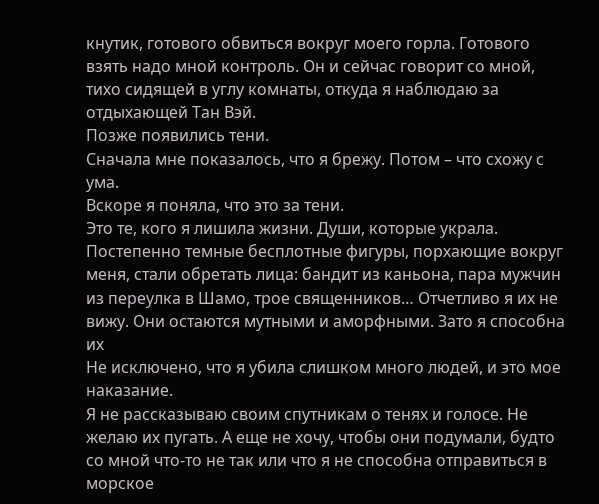кнутик, готового обвиться вокруг моего горла. Готового взять надо мной контроль. Он и сейчас говорит со мной, тихо сидящей в углу комнаты, откуда я наблюдаю за отдыхающей Тан Вэй.
Позже появились тени.
Сначала мне показалось, что я брежу. Потом – что схожу с ума.
Вскоре я поняла, что это за тени.
Это те, кого я лишила жизни. Души, которые украла.
Постепенно темные бесплотные фигуры, порхающие вокруг меня, стали обретать лица: бандит из каньона, пара мужчин из переулка в Шамо, трое священников… Отчетливо я их не вижу. Они остаются мутными и аморфными. Зато я способна их
Не исключено, что я убила слишком много людей, и это мое наказание.
Я не рассказываю своим спутникам о тенях и голосе. Не желаю их пугать. А еще не хочу, чтобы они подумали, будто со мной что-то не так или что я не способна отправиться в морское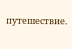путешествие.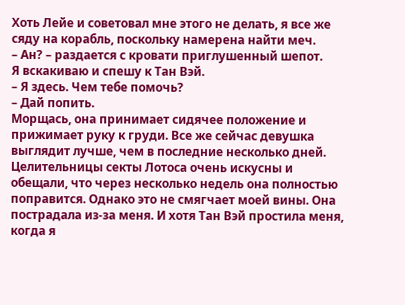Хоть Лейе и советовал мне этого не делать, я все же сяду на корабль, поскольку намерена найти меч.
– Ан? – раздается с кровати приглушенный шепот.
Я вскакиваю и спешу к Тан Вэй.
– Я здесь. Чем тебе помочь?
– Дай попить.
Морщась, она принимает сидячее положение и прижимает руку к груди. Все же сейчас девушка выглядит лучше, чем в последние несколько дней. Целительницы секты Лотоса очень искусны и обещали, что через несколько недель она полностью поправится. Однако это не смягчает моей вины. Она пострадала из-за меня. И хотя Тан Вэй простила меня, когда я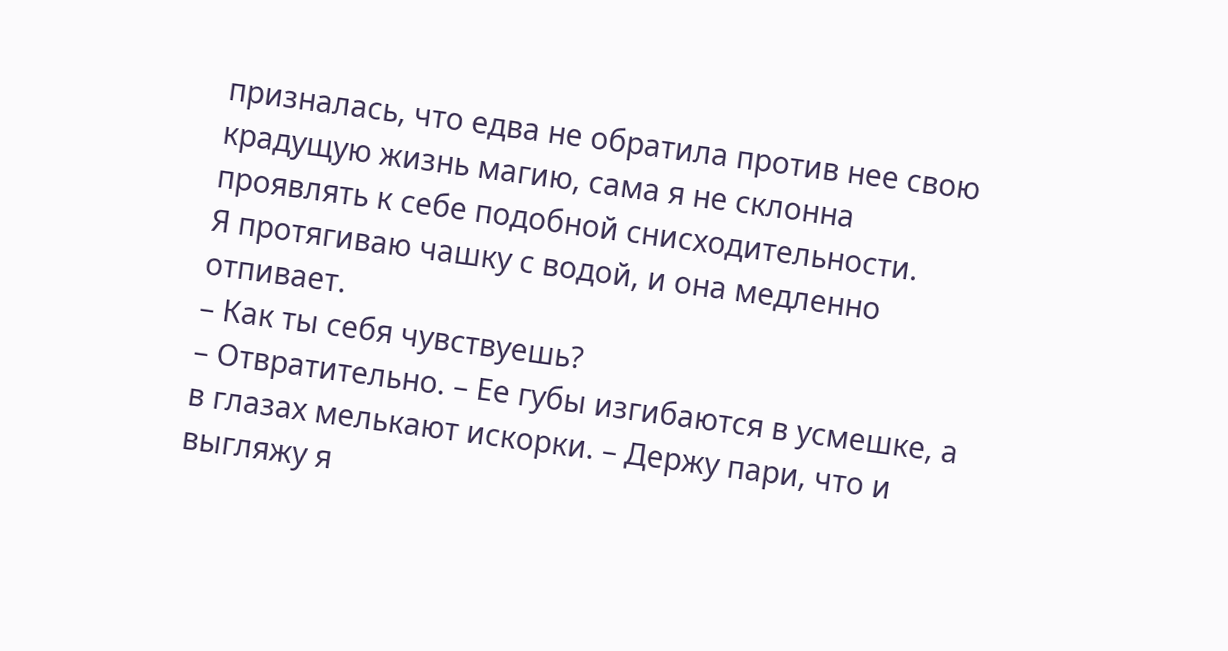призналась, что едва не обратила против нее свою крадущую жизнь магию, сама я не склонна проявлять к себе подобной снисходительности.
Я протягиваю чашку с водой, и она медленно отпивает.
– Как ты себя чувствуешь?
– Отвратительно. – Ее губы изгибаются в усмешке, а в глазах мелькают искорки. – Держу пари, что и выгляжу я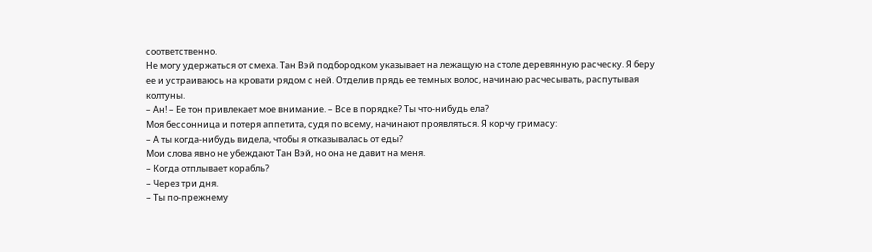соответственно.
Не могу удержаться от смеха. Тан Вэй подбородком указывает на лежащую на столе деревянную расческу. Я беру ее и устраиваюсь на кровати рядом с ней. Отделив прядь ее темных волос, начинаю расчесывать, распутывая колтуны.
– Ан! – Ее тон привлекает мое внимание. – Все в порядке? Ты что-нибудь ела?
Моя бессонница и потеря аппетита, судя по всему, начинают проявляться. Я корчу гримасу:
– А ты когда-нибудь видела, чтобы я отказывалась от еды?
Мои слова явно не убеждают Тан Вэй, но она не давит на меня.
– Когда отплывает корабль?
– Через три дня.
– Ты по-прежнему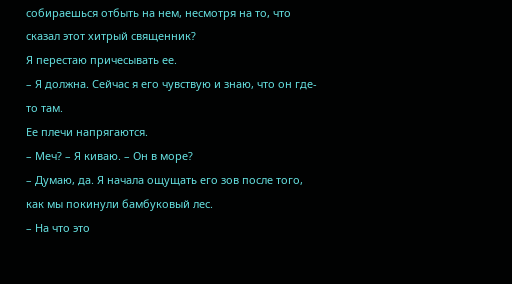собираешься отбыть на нем, несмотря на то, что сказал этот хитрый священник?
Я перестаю причесывать ее.
– Я должна. Сейчас я его чувствую и знаю, что он где-то там.
Ее плечи напрягаются.
– Меч? – Я киваю. – Он в море?
– Думаю, да. Я начала ощущать его зов после того, как мы покинули бамбуковый лес.
– На что это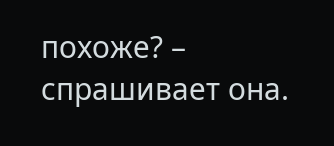похоже? – спрашивает она.